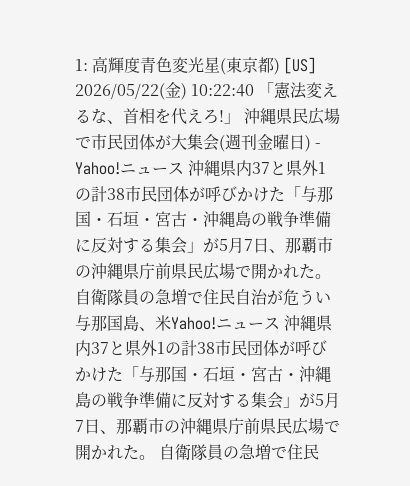1: 高輝度青色変光星(東京都) [US] 2026/05/22(金) 10:22:40 「憲法変えるな、首相を代えろ!」 沖縄県民広場で市民団体が大集会(週刊金曜日) - Yahoo!ニュース 沖縄県内37と県外1の計38市民団体が呼びかけた「与那国・石垣・宮古・沖縄島の戦争準備に反対する集会」が5月7日、那覇市の沖縄県庁前県民広場で開かれた。自衛隊員の急増で住民自治が危うい与那国島、米Yahoo!ニュース 沖縄県内37と県外1の計38市民団体が呼びかけた「与那国・石垣・宮古・沖縄島の戦争準備に反対する集会」が5月7日、那覇市の沖縄県庁前県民広場で開かれた。 自衛隊員の急増で住民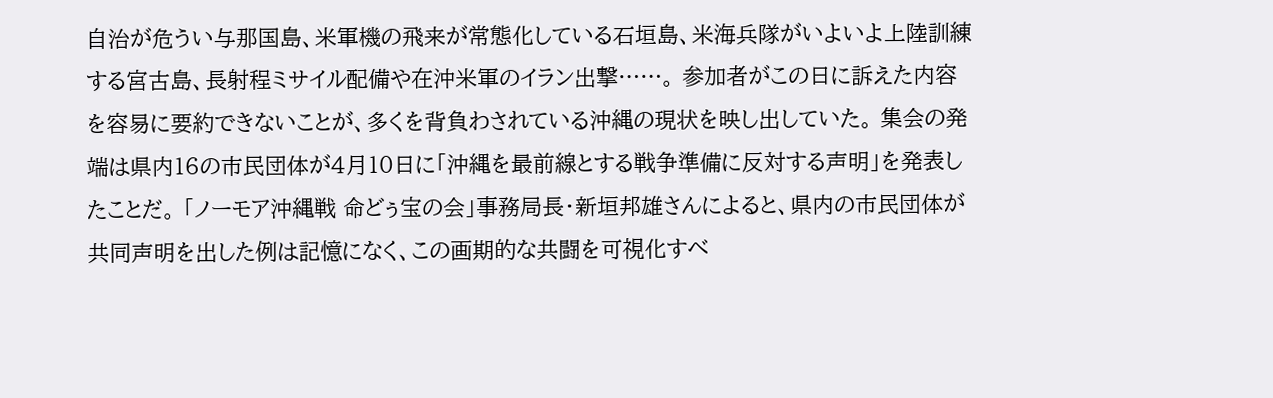自治が危うい与那国島、米軍機の飛来が常態化している石垣島、米海兵隊がいよいよ上陸訓練する宮古島、長射程ミサイル配備や在沖米軍のイラン出撃……。 参加者がこの日に訴えた内容を容易に要約できないことが、多くを背負わされている沖縄の現状を映し出していた。 集会の発端は県内16の市民団体が4月10日に「沖縄を最前線とする戦争準備に反対する声明」を発表したことだ。 「ノーモア沖縄戦 命どぅ宝の会」事務局長・新垣邦雄さんによると、県内の市民団体が共同声明を出した例は記憶になく、この画期的な共闘を可視化すべ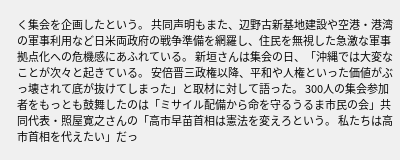く集会を企画したという。 共同声明もまた、辺野古新基地建設や空港・港湾の軍事利用など日米両政府の戦争準備を網羅し、住民を無視した急激な軍事拠点化への危機感にあふれている。 新垣さんは集会の日、「沖縄では大変なことが次々と起きている。 安倍晋三政権以降、平和や人権といった価値がぶっ壊されて底が抜けてしまった」と取材に対して語った。 300人の集会参加者をもっとも鼓舞したのは「ミサイル配備から命を守るうるま市民の会」共同代表・照屋寛之さんの「高市早苗首相は憲法を変えろという。 私たちは高市首相を代えたい」だっ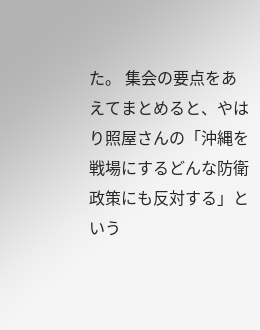た。 集会の要点をあえてまとめると、やはり照屋さんの「沖縄を戦場にするどんな防衛政策にも反対する」という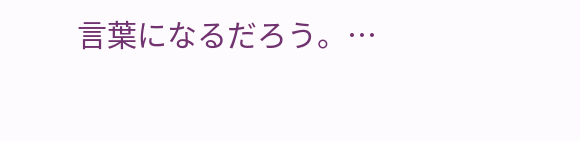言葉になるだろう。…